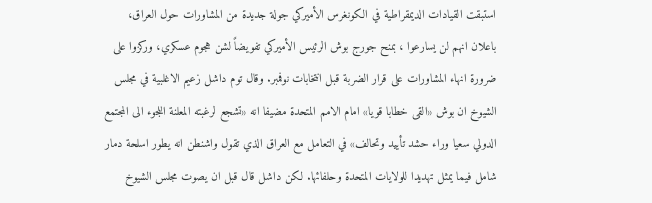استبقت القيادات الديمقراطية في الكونغرس الأميركي جولة جديدة من المشاورات حول العراق، باعلان انهم لن يسارعوا ، بمنح جورج بوش الرئيس الأميركي تفويضاً لشن هجوم عسكري، وركزوا على ضرورة انهاء المشاورات على قرار الضربة قبل انتخابات نوفمبر. وقال توم داشل زعيم الاغلبية في مجلس الشيوخ ان بوش «القى خطابا قويا» امام الامم المتحدة مضيفا انه «تشجع لرغبته المعلنة اللجوء الى المجتمع الدولي سعيا وراء حشد تأييد وتحالف» في التعامل مع العراق الذي تقول واشنطن انه يطور اسلحة دمار شامل فيما يمثل تهديدا للولايات المتحدة وحلفائها. لكن داشل قال قبل ان يصوت مجلس الشيوخ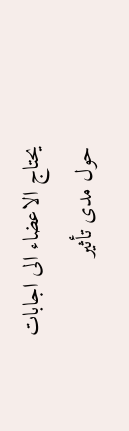يحتاج الاعضاء الى اجابات حول مدى تأثير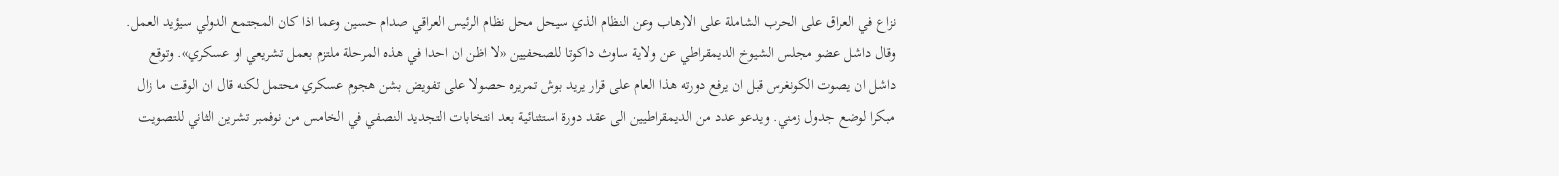نزاع في العراق على الحرب الشاملة على الارهاب وعن النظام الذي سيحل محل نظام الرئيس العراقي صدام حسين وعما اذا كان المجتمع الدولي سيؤيد العمل. وقال داشل عضو مجلس الشيوخ الديمقراطي عن ولاية ساوث داكوتا للصحفيين «لا اظن ان احدا في هذه المرحلة ملتزم بعمل تشريعي او عسكري». وتوقع داشل ان يصوت الكونغرس قبل ان يرفع دورته هذا العام على قرار يريد بوش تمريره حصولا على تفويض بشن هجوم عسكري محتمل لكنه قال ان الوقت ما زال مبكرا لوضع جدول زمني. ويدعو عدد من الديمقراطيين الى عقد دورة استثنائية بعد انتخابات التجديد النصفي في الخامس من نوفمبر تشرين الثاني للتصويت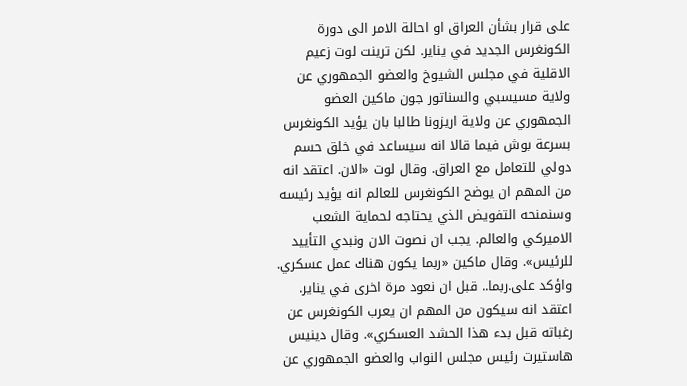على قرار بشأن العراق او احالة الامر الى دورة الكونغرس الجديد في يناير. لكن ترينت لوت زعيم الاقلية في مجلس الشيوخ والعضو الجمهوري عن ولاية مسيسبي والسناتور جون ماكين العضو الجمهوري عن ولاية اريزونا طالبا بان يؤيد الكونغرس بسرعة بوش فيما قالا انه سيساعد في خلق حسم دولي للتعامل مع العراق. وقال لوت «الان. اعتقد انه من المهم ان يوضح الكونغرس للعالم انه يؤيد رئيسه وسنمنحه التفويض الذي يحتاجه لحماية الشعب الاميركي والعالم. يجب ان نصوت الان ونبدي التأييد للرئيس». وقال ماكين «ربما يكون هناك عمل عسكري. واؤكد على.ربما.. قبل ان نعود مرة اخرى في يناير. اعتقد انه سيكون من المهم ان يعرب الكونغرس عن رغباته قبل بدء هذا الحشد العسكري». وقال دينيس هاستيرت رئيس مجلس النواب والعضو الجمهوري عن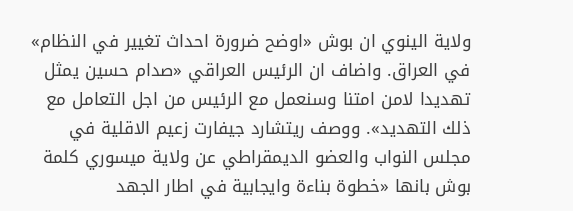ولاية الينوي ان بوش «اوضح ضرورة احداث تغيير في النظام» في العراق. واضاف ان الرئيس العراقي «صدام حسين يمثل تهديدا لامن امتنا وسنعمل مع الرئيس من اجل التعامل مع ذلك التهديد». ووصف ريتشارد جيفارت زعيم الاقلية في مجلس النواب والعضو الديمقراطي عن ولاية ميسوري كلمة بوش بانها «خطوة بناءة وايجابية في اطار الجهد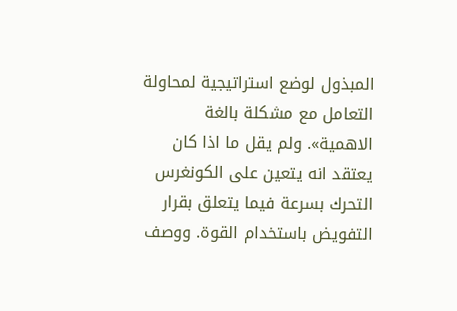المبذول لوضع استراتيجية لمحاولة التعامل مع مشكلة بالغة الاهمية». ولم يقل ما اذا كان يعتقد انه يتعين على الكونغرس التحرك بسرعة فيما يتعلق بقرار التفويض باستخدام القوة. ووصف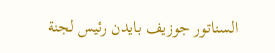السناتور جوزيف بايدن رئيس لجنة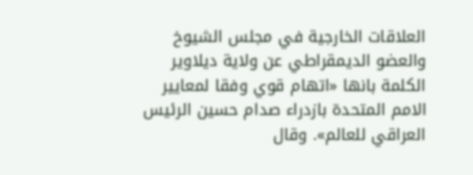العلاقات الخارجية في مجلس الشيوخ والعضو الديمقراطي عن ولاية ديلاوير الكلمة بانها «اتهام قوي وفقا لمعايير الامم المتحدة بازدراء صدام حسين الرئيس العراقي للعالم». وقال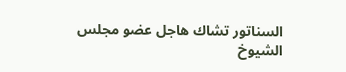السناتور تشاك هاجل عضو مجلس الشيوخ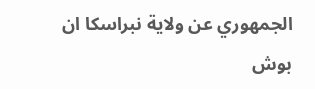الجمهوري عن ولاية نبراسكا ان بوش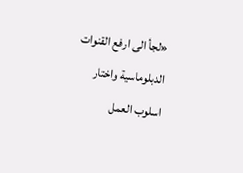«لجأ الى ارفع القنوات الدبلوماسية واختار اسلوب العمل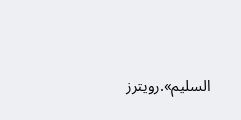السليم».رويترز